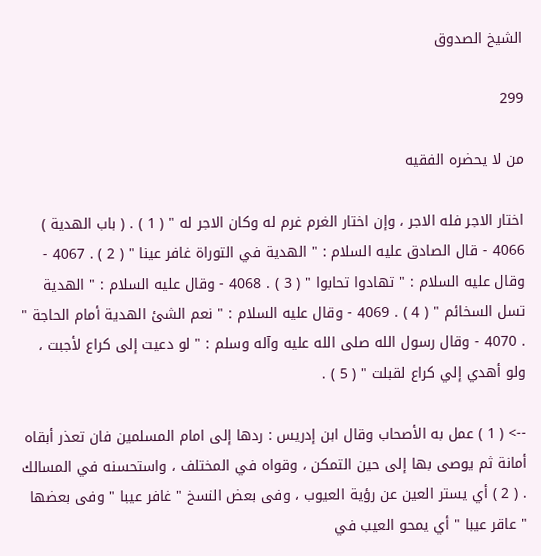الشيخ الصدوق

299

من لا يحضره الفقيه

اختار الاجر فله الاجر ، وإن اختار الغرم غرم له وكان الاجر له " ( 1 ) . ( باب الهدية ) 4066 - قال الصادق عليه السلام : " الهدية في التوراة غافر عينا " ( 2 ) . 4067 - وقال عليه السلام : " تهادوا تحابوا " ( 3 ) . 4068 - وقال عليه السلام : " الهدية تسل السخائم " ( 4 ) . 4069 - وقال عليه السلام : " نعم الشئ الهدية أمام الحاجة " . 4070 - وقال رسول الله صلى الله عليه وآله وسلم : " لو دعيت إلى كراع لأجبت ، ولو أهدي إلي كراع لقبلت " ( 5 ) .

--> ( 1 ) عمل به الأصحاب وقال ابن إدريس : ردها إلى امام المسلمين فان تعذر أبقاه أمانة ثم يوصى بها إلى حين التمكن ، وقواه في المختلف ، واستحسنه في المسالك . ( 2 ) أي يستر العين عن رؤية العيوب ، وفى بعض النسخ " غافر عيبا " وفى بعضها " عاقر عيبا " أي يمحو العيب في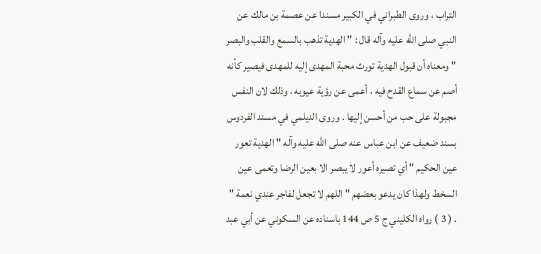التراب ، وروى الطبراني في الكبير مسندا عن عصمة بن مالك عن النبي صلى الله عليه وآله قال : " الهدية تذهب بالسمع والقلب والبصر " ومعناه أن قبول الهدية تورث محبة المهدى إليه للمهدى فيصير كأنه أصم عن سماع القدح فيه ، أعمى عن رؤية عيوبه ، وذلك لان النفس مجبولة على حب من أحسن إليها . وروى الديلمي في مسند الفردوس بسند ضعيف عن ابن عباس عنه صلى الله عليه وآله " الهدية تعور عين الحكيم " أي تصيره أعور لا يبصر الا بعين الرضا وتعمى عين السخط ولهذا كان يدعو بعضهم " اللهم لا تجعل لفاجر عندي نعمة " . ( 3 ) رواه الكليني ج 5 ص 144 باسناده عن السكوني عن أبي عبد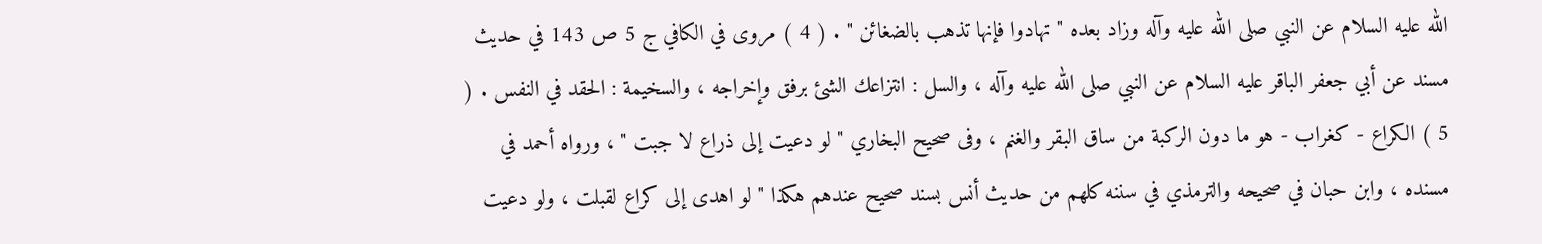الله عليه السلام عن النبي صلى الله عليه وآله وزاد بعده " تهادوا فإنها تذهب بالضغائن " . ( 4 ) مروى في الكافي ج 5 ص 143 في حديث مسند عن أبي جعفر الباقر عليه السلام عن النبي صلى الله عليه وآله ، والسل : انتزاعك الشئ برفق وإخراجه ، والسخيمة : الحقد في النفس . ( 5 ) الكراع - كغراب - هو ما دون الركبة من ساق البقر والغنم ، وفى صحيح البخاري " لو دعيت إلى ذراع لا جبت " ، ورواه أحمد في مسنده ، وابن حبان في صحيحه والترمذي في سننه كلهم من حديث أنس بسند صحيح عندهم هكذا " لو اهدى إلى كراع لقبلت ، ولو دعيت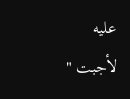عليه لأجبت "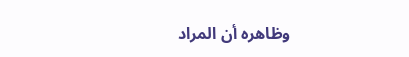وظاهره أن المراد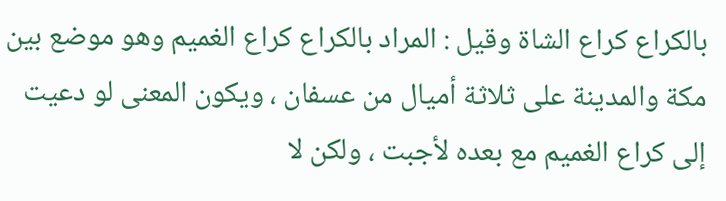بالكراع كراع الشاة وقيل : المراد بالكراع كراع الغميم وهو موضع بين مكة والمدينة على ثلاثة أميال من عسفان ، ويكون المعنى لو دعيت إلى كراع الغميم مع بعده لأجبت ، ولكن لا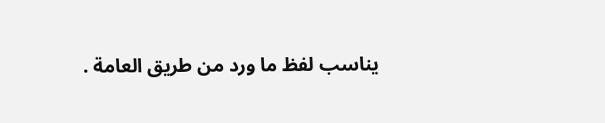يناسب لفظ ما ورد من طريق العامة .